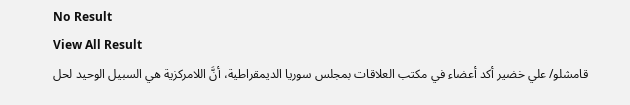No Result
View All Result
قامشلو/ علي خضير أكد أعضاء في مكتب العلاقات بمجلس سوريا الديمقراطية، أنَّ اللامركزية هي السبيل الوحيد لحل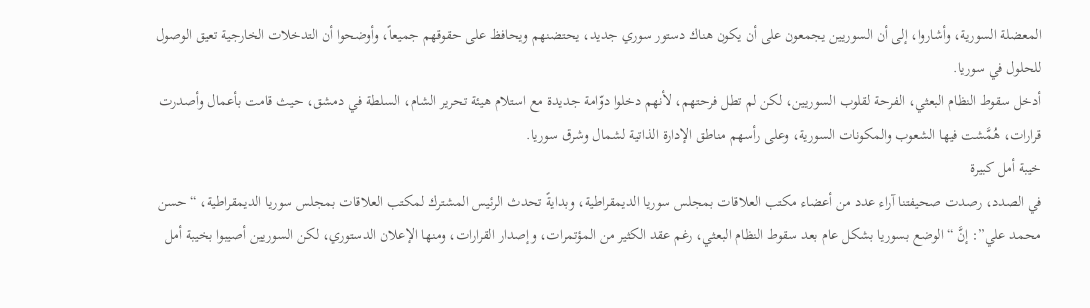المعضلة السورية، وأشاروا، إلى أن السوريين يجمعون على أن يكون هناك دستور سوري جديد، يحتضنهم ويحافظ على حقوقهم جميعاً، وأوضحوا أن التدخلات الخارجية تعيق الوصول للحلول في سوريا.
أدخل سقوط النظام البعثي، الفرحة لقلوب السوريين، لكن لم تطل فرحتهم، لأنهم دخلوا دوّامة جديدة مع استلام هيئة تحرير الشام، السلطة في دمشق، حيث قامت بأعمال وأصدرت قرارات، هُمَّشت فيها الشعوب والمكونات السورية، وعلى رأسهم مناطق الإدارة الذاتية لشمال وشرق سوريا.
خيبة أمل كبيرة
في الصدد، رصدت صحيفتنا آراء عدد من أعضاء مكتب العلاقات بمجلس سوريا الديمقراطية، وبدايةً تحدث الرئيس المشترك لمكتب العلاقات بمجلس سوريا الديمقراطية، “حسن محمد علي”: إنَّ “الوضع بسوريا بشكل عام بعد سقوط النظام البعثي، رغم عقد الكثير من المؤتمرات، وإصدار القرارات، ومنها الإعلان الدستوري، لكن السوريين أصيبوا بخيبة أمل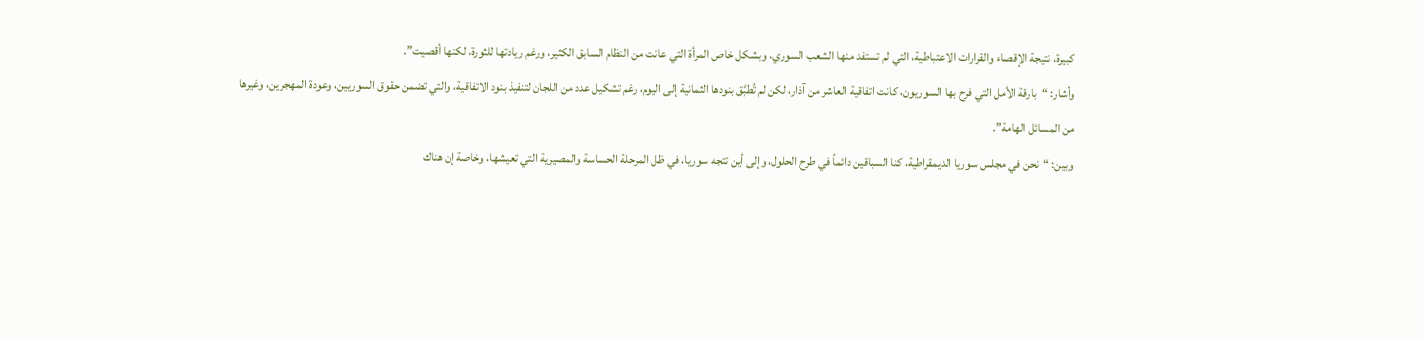كبيرة، نتيجة الإقصاء والقرارات الاعتباطية، التي لم تستفد منها الشعب السوري، وبشكل خاص المرأة التي عانت من النظام السابق الكثير، ورغم ريادتها للثورة، لكنها أقصيت”.
وأشار: “بارقة الأمل التي فرح بها السوريون، كانت اتفاقية العاشر من آذار، لكن لم تُطبَّق بنودها الثمانية إلى اليوم، رغم تشكيل عدد من اللجان لتنفيذ بنود الاتفاقية، والتي تضمن حقوق السوريين، وعودة المهجرين، وغيرها من المسائل الهامة”.
وبين: “نحن في مجلس سوريا الديمقراطية، كنا السباقين دائماً في طرح الحلول، وإلى أين تتجه سوريا، في ظل المرحلة الحساسة والمصيرية التي تعيشها، وخاصة إن هناك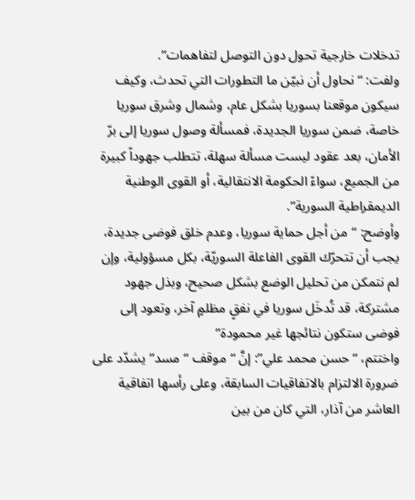تدخلات خارجية تحول دون التوصل لتفاهمات”.
ولفت: “نحاول أن نبيّن ما التطورات التي تحدث، وكيف سيكون موقعنا بسوريا بشكل عام، وشمال وشرق سوريا خاصة، ضمن سوريا الجديدة، فمسألة وصول سوريا إلى برّ الأمان، بعد عقود ليست مسألة سهلة، تتطلب جهوداً كبيرة من الجميع، سواءً الحكومة الانتقالية، أو القوى الوطنية الديمقراطية السورية”.
وأوضح: “من أجل حماية سوريا، وعدم خلق فوضى جديدة، يجب أن تتحرّك القوى الفاعلة السوريّة، بكل مسؤولية، وإن لم نتمكن من تحليل الوضع بشكل صحيح، وبذل جهود مشتركة، قد تُدخَل سوريا في نفقٍ مظلمٍ آخر، وتعود إلى فوضى ستكون نتائجها غير محمودة”
واختتم، “حسن محمد علي”: إنَّ “موقف “مسد” يشدّد على ضرورة الالتزام بالاتفاقيات السابقة، وعلى رأسها اتفاقية العاشر من آذار، التي كان من بين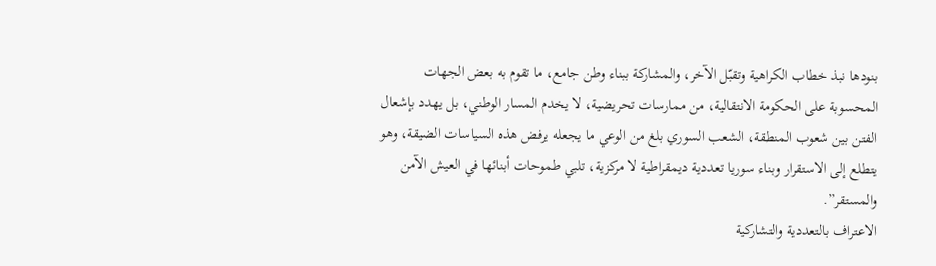بنودها نبذ خطاب الكراهية وتقبّل الآخر، والمشاركة ببناء وطن جامع، ما تقوم به بعض الجهات المحسوبة على الحكومة الانتقالية، من ممارسات تحريضية، لا يخدم المسار الوطني، بل يهدد بإشعال الفتن بين شعوب المنطقة، الشعب السوري بلغ من الوعي ما يجعله يرفض هذه السياسات الضيقة، وهو يتطلع إلى الاستقرار وبناء سوريا تعددية ديمقراطية لا مركزية، تلبي طموحات أبنائها في العيش الآمن والمستقر”.
الاعتراف بالتعددية والتشاركية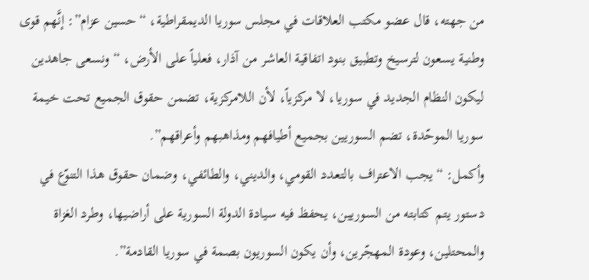من جهته، قال عضو مكتب العلاقات في مجلس سوريا الديمقراطية، “حسين عزام”: إنَّهم قوى وطنية يسعون لترسيخ وتطبيق بنود اتفاقية العاشر من آذار، فعلياً على الأرض، “ونسعى جاهدين ليكون النظام الجديد في سوريا، لا مركزياً، لأن اللامركزية، تضمن حقوق الجميع تحت خيمة سوريا الموحّدة، تضم السوريين بجميع أطيافهم ومذاهبهم وأعراقهم”.
وأكمل: “يجب الاعتراف بالتعدد القومي، والديني، والطائفي، وضمان حقوق هذا التنوّع في دستور يتم كتابته من السوريين، يحفظ فيه سيادة الدولة السورية على أراضيها، وطرد الغزاة والمحتلين، وعودة المهجّرين، وأن يكون السوريون بصمة في سوريا القادمة”.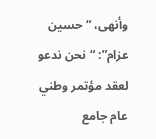وأنهى، “حسين عزام”: “نحن ندعو لعقد مؤتمر وطني عام جامع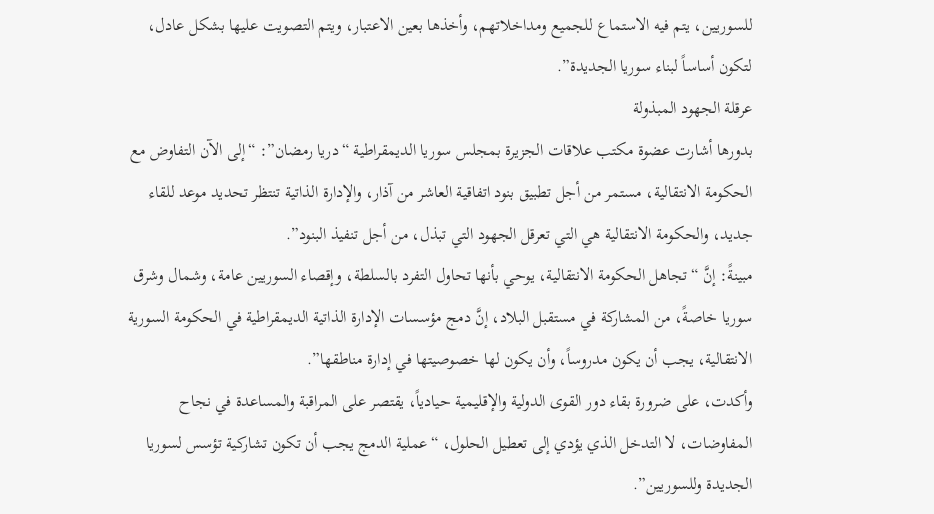للسوريين، يتم فيه الاستماع للجميع ومداخلاتهم، وأخذها بعين الاعتبار، ويتم التصويت عليها بشكل عادل، لتكون أساساً لبناء سوريا الجديدة”.
عرقلة الجهود المبذولة
بدورها أشارت عضوة مكتب علاقات الجزيرة بمجلس سوريا الديمقراطية “دريا رمضان”: “إلى الآن التفاوض مع الحكومة الانتقالية، مستمر من أجل تطبيق بنود اتفاقية العاشر من آذار، والإدارة الذاتية تنتظر تحديد موعد للقاء جديد، والحكومة الانتقالية هي التي تعرقل الجهود التي تبذل، من أجل تنفيذ البنود”.
مبينةً: إنَّ “تجاهل الحكومة الانتقالية، يوحي بأنها تحاول التفرد بالسلطة، وإقصاء السوريين عامة، وشمال وشرق سوريا خاصةً، من المشاركة في مستقبل البلاد، إنَّ دمج مؤسسات الإدارة الذاتية الديمقراطية في الحكومة السورية الانتقالية، يجب أن يكون مدروساً، وأن يكون لها خصوصيتها في إدارة مناطقها”.
وأكدت، على ضرورة بقاء دور القوى الدولية والإقليمية حيادياً، يقتصر على المراقبة والمساعدة في نجاح المفاوضات، لا التدخل الذي يؤدي إلى تعطيل الحلول، “عملية الدمج يجب أن تكون تشاركية تؤسس لسوريا الجديدة وللسوريين”.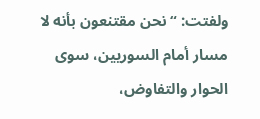ولفتت: “نحن مقتنعون بأنه لا مسار أمام السوريين، سوى الحوار والتفاوض،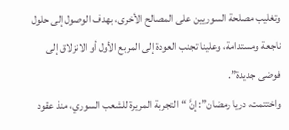وتغليب مصلحة السوريين على المصالح الأخرى، بهدف الوصول إلى حلول ناجعة ومستدامة، وعلينا تجنب العودة إلى المربع الأول أو الانزلاق إلى فوضى جديدة”.
واختتمت، دريا رمضان”: إنَّ “التجربة المريرة للشعب السوري، منذ عقود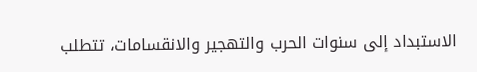الاستبداد إلى سنوات الحرب والتهجير والانقسامات، تتطلب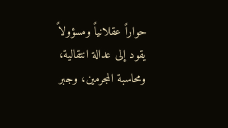حواراً عقلانياً ومسؤولاً يقود إلى عدالة انتقالية، ومحاسبة المجرمين، وجبر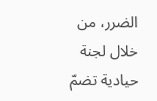الضرر، من خلال لجنة حيادية تضمّ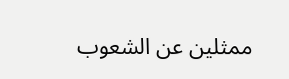ممثلين عن الشعوب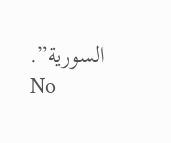السورية”.
No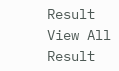Result
View All Result